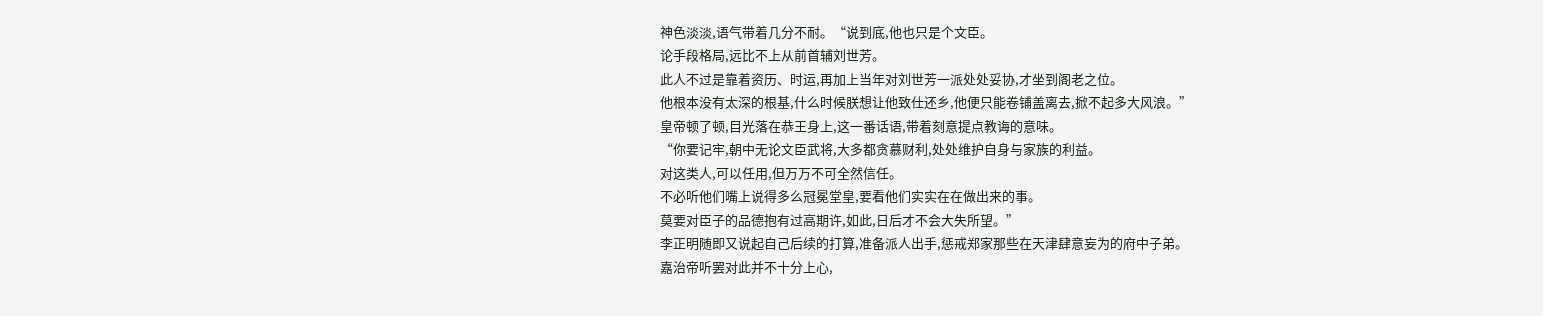神色淡淡,语气带着几分不耐。“说到底,他也只是个文臣。
论手段格局,远比不上从前首辅刘世芳。
此人不过是靠着资历、时运,再加上当年对刘世芳一派处处妥协,才坐到阁老之位。
他根本没有太深的根基,什么时候朕想让他致仕还乡,他便只能卷铺盖离去,掀不起多大风浪。”
皇帝顿了顿,目光落在恭王身上,这一番话语,带着刻意提点教诲的意味。
“你要记牢,朝中无论文臣武将,大多都贪慕财利,处处维护自身与家族的利益。
对这类人,可以任用,但万万不可全然信任。
不必听他们嘴上说得多么冠冕堂皇,要看他们实实在在做出来的事。
莫要对臣子的品德抱有过高期许,如此,日后才不会大失所望。”
李正明随即又说起自己后续的打算,准备派人出手,惩戒郑家那些在天津肆意妄为的府中子弟。
嘉治帝听罢对此并不十分上心,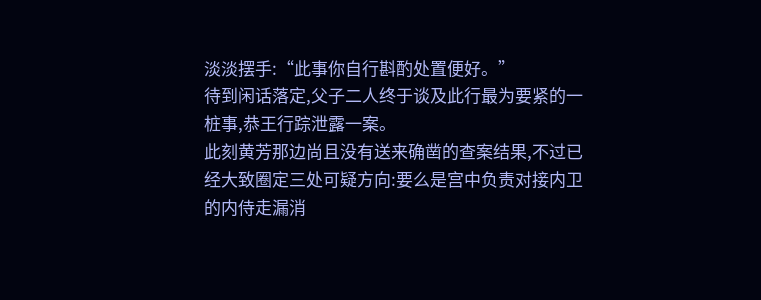淡淡摆手:“此事你自行斟酌处置便好。”
待到闲话落定,父子二人终于谈及此行最为要紧的一桩事,恭王行踪泄露一案。
此刻黄芳那边尚且没有送来确凿的查案结果,不过已经大致圈定三处可疑方向:要么是宫中负责对接内卫的内侍走漏消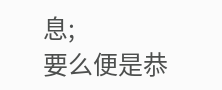息;
要么便是恭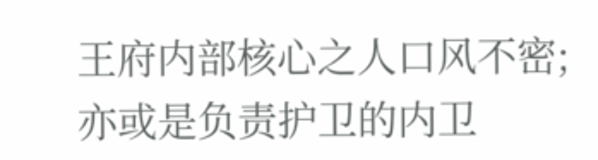王府内部核心之人口风不密;
亦或是负责护卫的内卫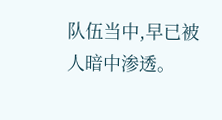队伍当中,早已被人暗中渗透。